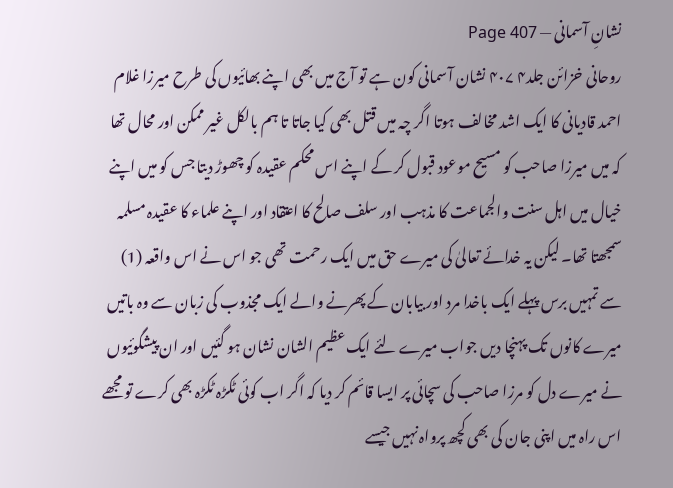نشانِ آسمانی — Page 407
روحانی خزائن جلد۴ ۴۰۷ نشان آسمانی کون ہے تو آج میں بھی اپنے بھائیوں کی طرح میرزا غلام احمد قادیانی کا ایک اشد مخالف ہوتا اگر چہ میں قتل بھی کیا جاتا تا ہم بالکل غیر ممکن اور محال تھا کہ میں میرزا صاحب کو مسیح موعود قبول کر کے اپنے اس محکم عقیدہ کو چھوڑ دیتا جس کو میں اپنے خیال میں اہل سنت والجماعت کا مذہب اور سلف صالح کا اعتقاد اور اپنے علماء کا عقیدہ مسلمہ سمجھتا تھا۔ لیکن یہ خدائے تعالیٰ کی میرے حق میں ایک رحمت تھی جو اس نے اس واقعہ (1) سے تمہیں برس پہلے ایک باخدا مرد اور بیابان کے پھرنے والے ایک مجذوب کی زبان سے وہ باتیں میرے کانوں تک پہنچا دیں جواب میرے لئے ایک عظیم الشان نشان ہو گئیں اور ان پیشگوئیوں نے میرے دل کو مرزا صاحب کی سچائی پر ایسا قائم کر دیا کہ اگر اب کوئی ٹکڑہ ٹکڑہ بھی کرے تو مجھے اس راہ میں اپنی جان کی بھی کچھ پرواہ نہیں جیسے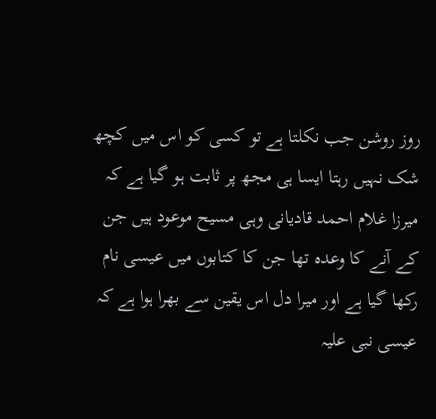روز روشن جب نکلتا ہے تو کسی کو اس میں کچھ شک نہیں رہتا ایسا ہی مجھ پر ثابت ہو گیا ہے کہ میرزا غلام احمد قادیانی وہی مسیح موعود ہیں جن کے آنے کا وعدہ تھا جن کا کتابوں میں عیسی نام رکھا گیا ہے اور میرا دل اس یقین سے بھرا ہوا ہے کہ عیسی نبی علیہ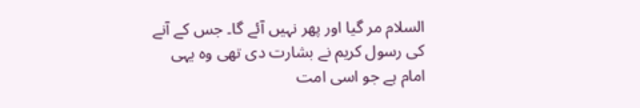السلام مر گیا اور پھر نہیں آئے گا۔ جس کے آنے کی رسول کریم نے بشارت دی تھی وہ یہی امام ہے جو اسی امت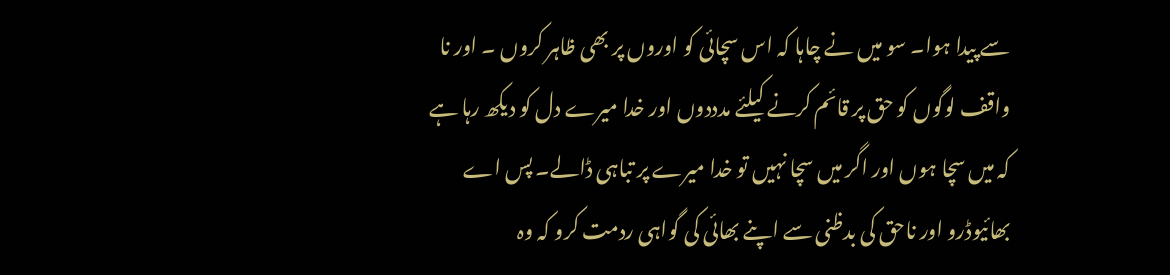سے پیدا ہوا۔ سو میں نے چاہا کہ اس سچائی کو اوروں پر بھی ظاہر کروں ۔ اور نا واقف لوگوں کو حق پر قائم کرنے کیلئے مدددوں اور خدا میرے دل کو دیکھ رہا ہے کہ میں سچا ہوں اور اگر میں سچا نہیں تو خدا میرے پر تباہی ڈالے۔ پس اے بھائیوڈرو اور ناحق کی بدظنی سے اپنے بھائی کی گواہی ردمت کرو کہ وہ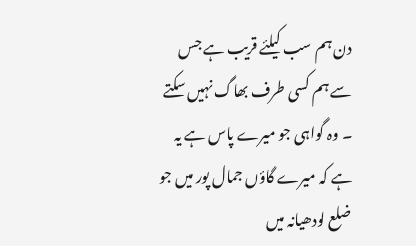دن ہم سب کیلئے قریب ہے جس سے ہم کسی طرف بھاگ نہیں سکتے ۔ وہ گواہی جو میرے پاس ہے یہ ہے کہ میرے گاؤں جمال پور میں جو ضلع لودھیانہ میں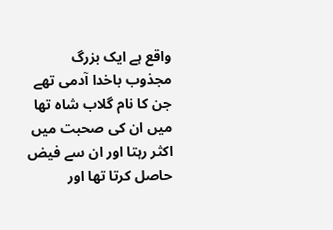واقع ہے ایک بزرگ مجذوب باخدا آدمی تھے جن کا نام گلاب شاہ تھا میں ان کی صحبت میں اکثر رہتا اور ان سے فیض حاصل کرتا تھا اور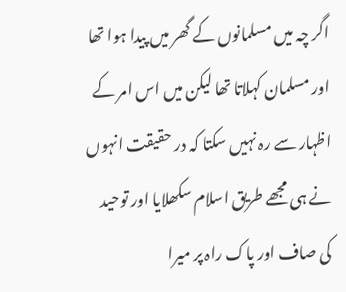اگر چہ میں مسلمانوں کے گھر میں پیدا ہوا تھا اور مسلمان کہلاتا تھا لیکن میں اس امر کے اظہار سے رہ نہیں سکتا کہ در حقیقت انہوں نے ہی مجھے طریق اسلام سکھلایا اور توحید کی صاف اور پاک راہ پر میرا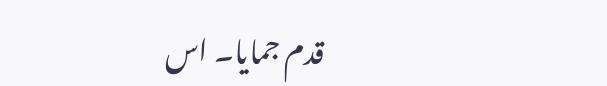قدم جمایا۔ اس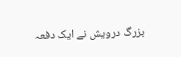بزرگ درویش نے ایک دفعہ